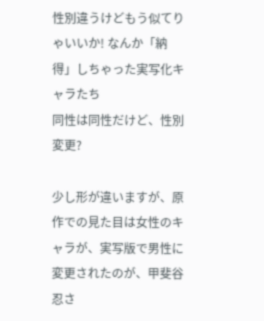性別違うけどもう似てりゃいいか! なんか「納得」しちゃった実写化キャラたち
同性は同性だけど、性別変更?

少し形が違いますが、原作での見た目は女性のキャラが、実写版で男性に変更されたのが、甲斐谷忍さ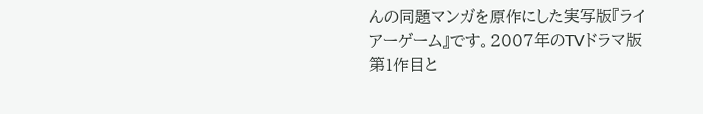んの同題マンガを原作にした実写版『ライアーゲーム』です。2007年のTVドラマ版第1作目と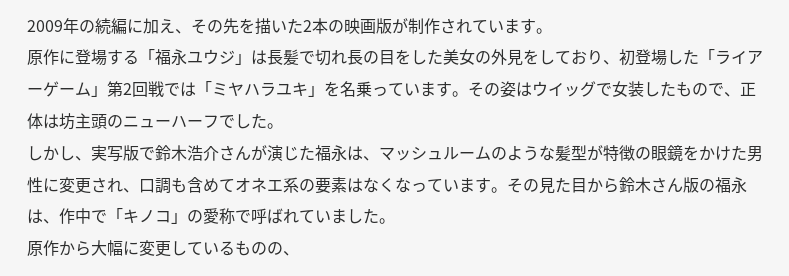2009年の続編に加え、その先を描いた2本の映画版が制作されています。
原作に登場する「福永ユウジ」は長髪で切れ長の目をした美女の外見をしており、初登場した「ライアーゲーム」第2回戦では「ミヤハラユキ」を名乗っています。その姿はウイッグで女装したもので、正体は坊主頭のニューハーフでした。
しかし、実写版で鈴木浩介さんが演じた福永は、マッシュルームのような髪型が特徴の眼鏡をかけた男性に変更され、口調も含めてオネエ系の要素はなくなっています。その見た目から鈴木さん版の福永は、作中で「キノコ」の愛称で呼ばれていました。
原作から大幅に変更しているものの、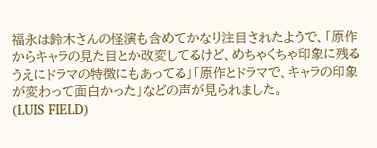福永は鈴木さんの怪演も含めてかなり注目されたようで、「原作からキャラの見た目とか改変してるけど、めちゃくちゃ印象に残るうえにドラマの特徴にもあってる」「原作とドラマで、キャラの印象が変わって面白かった」などの声が見られました。
(LUIS FIELD)